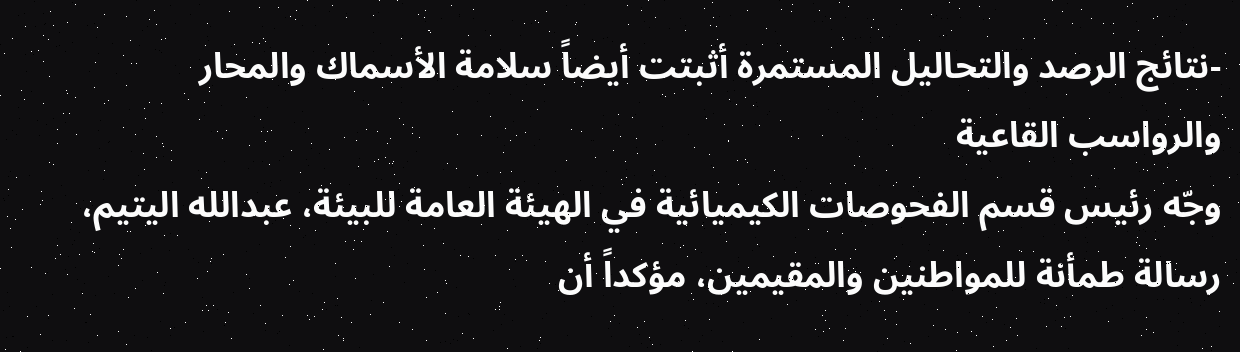-نتائج الرصد والتحاليل المستمرة أثبتت أيضاً سلامة الأسماك والمحار والرواسب القاعية
وجّه رئيس قسم الفحوصات الكيميائية في الهيئة العامة للبيئة، عبدالله اليتيم، رسالة طمأنة للمواطنين والمقيمين، مؤكداً أن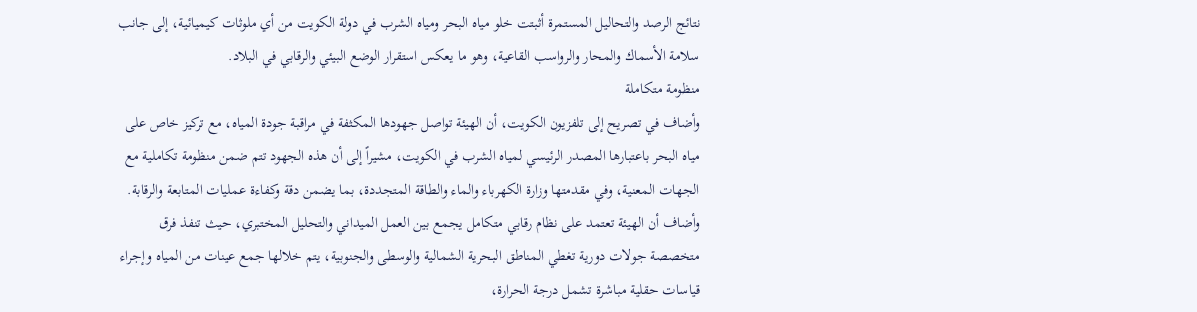نتائج الرصد والتحاليل المستمرة أثبتت خلو مياه البحر ومياه الشرب في دولة الكويت من أي ملوثات كيميائية، إلى جانب سلامة الأسماك والمحار والرواسب القاعية، وهو ما يعكس استقرار الوضع البيئي والرقابي في البلاد.
منظومة متكاملة
وأضاف في تصريح إلى تلفزيون الكويت، أن الهيئة تواصل جهودها المكثفة في مراقبة جودة المياه، مع تركيز خاص على مياه البحر باعتبارها المصدر الرئيسي لمياه الشرب في الكويت، مشيراً إلى أن هذه الجهود تتم ضمن منظومة تكاملية مع الجهات المعنية، وفي مقدمتها وزارة الكهرباء والماء والطاقة المتجددة، بما يضمن دقة وكفاءة عمليات المتابعة والرقابة.
وأضاف أن الهيئة تعتمد على نظام رقابي متكامل يجمع بين العمل الميداني والتحليل المختبري، حيث تنفذ فرق متخصصة جولات دورية تغطي المناطق البحرية الشمالية والوسطى والجنوبية، يتم خلالها جمع عينات من المياه وإجراء قياسات حقلية مباشرة تشمل درجة الحرارة،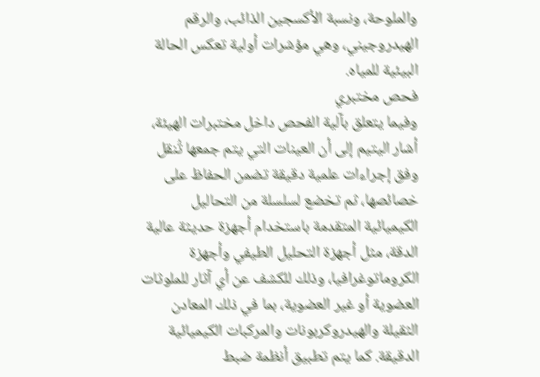والملوحة، ونسبة الأكسجين الذائب، والرقم الهيدروجيني، وهي مؤشرات أولية تعكس الحالة البيئية للمياه.
فحص مختبري
وفيما يتعلق بآلية الفحص داخل مختبرات الهيئة، أشار اليتيم إلى أن العينات التي يتم جمعها تُنقل وفق إجراءات علمية دقيقة تضمن الحفاظ على خصائصها، ثم تخضع لسلسلة من التحاليل الكيميائية المتقدمة باستخدام أجهزة حديثة عالية الدقة، مثل أجهزة التحليل الطيفي وأجهزة الكروماتوغرافيا، وذلك للكشف عن أي آثار للملوثات العضوية أو غير العضوية، بما في ذلك المعادن الثقيلة والهيدروكربونات والمركبات الكيميائية الدقيقة. كما يتم تطبيق أنظمة ضبط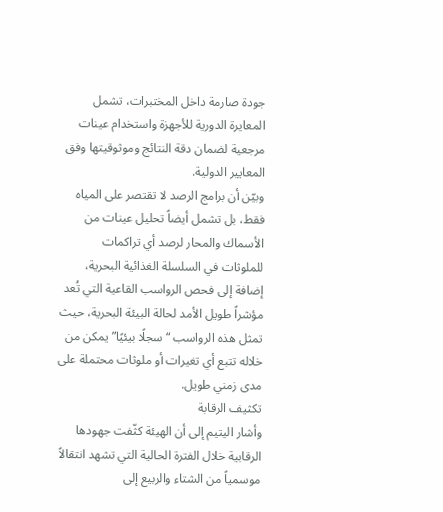جودة صارمة داخل المختبرات، تشمل المعايرة الدورية للأجهزة واستخدام عينات مرجعية لضمان دقة النتائج وموثوقيتها وفق المعايير الدولية.
وبيّن أن برامج الرصد لا تقتصر على المياه فقط، بل تشمل أيضاً تحليل عينات من الأسماك والمحار لرصد أي تراكمات للملوثات في السلسلة الغذائية البحرية، إضافة إلى فحص الرواسب القاعية التي تُعد مؤشراً طويل الأمد لحالة البيئة البحرية، حيث تمثل هذه الرواسب “سجلًا بيئيًا” يمكن من خلاله تتبع أي تغيرات أو ملوثات محتملة على مدى زمني طويل.
تكثيف الرقابة
وأشار اليتيم إلى أن الهيئة كثّفت جهودها الرقابية خلال الفترة الحالية التي تشهد انتقالاً موسمياً من الشتاء والربيع إلى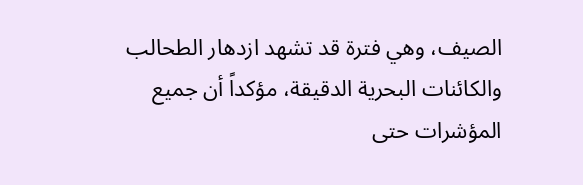الصيف، وهي فترة قد تشهد ازدهار الطحالب والكائنات البحرية الدقيقة، مؤكداً أن جميع المؤشرات حتى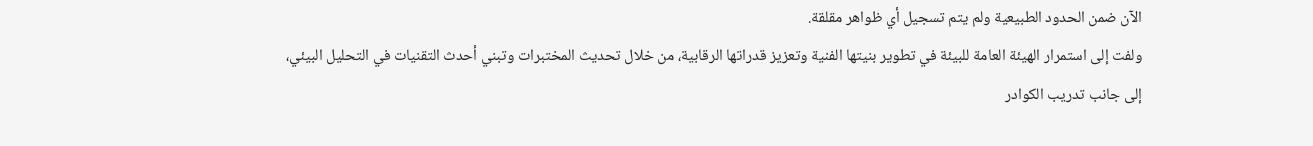الآن ضمن الحدود الطبيعية ولم يتم تسجيل أي ظواهر مقلقة.
ولفت إلى استمرار الهيئة العامة للبيئة في تطوير بنيتها الفنية وتعزيز قدراتها الرقابية، من خلال تحديث المختبرات وتبني أحدث التقنيات في التحليل البيئي، إلى جانب تدريب الكوادر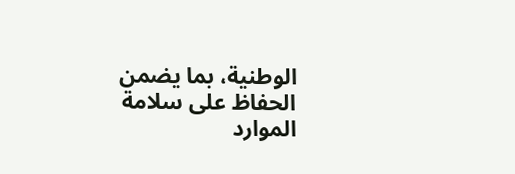الوطنية، بما يضمن الحفاظ على سلامة الموارد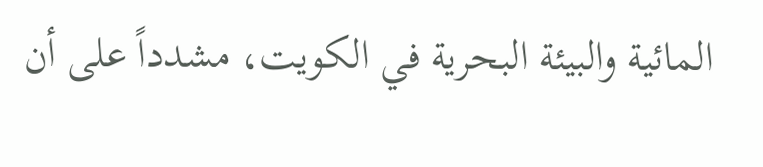المائية والبيئة البحرية في الكويت، مشدداً على أن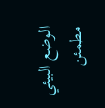الوضع البيئي مطمئن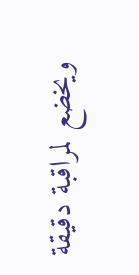ويخضع لمراقبة دقيقة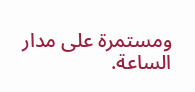ومستمرة على مدار الساعة.